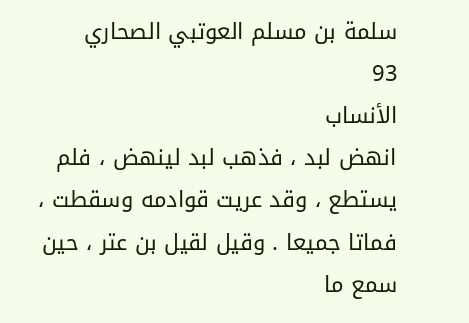سلمة بن مسلم العوتبي الصحاري
93
الأنساب
انهض لبد ، فذهب لبد لينهض ، فلم يستطع ، وقد عريت قوادمه وسقطت ، فماتا جميعا . وقيل لقيل بن عتر ، حين سمع ما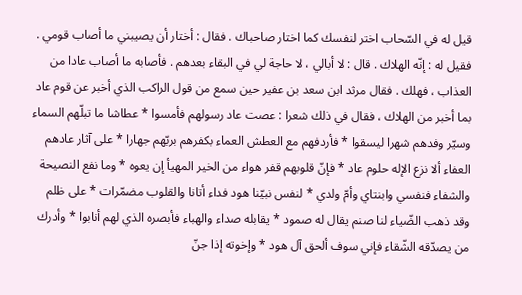قيل له في السّحاب اختر لنفسك كما اختار صاحباك . فقال : أختار أن يصيبني ما أصاب قومي . فقيل له : إنّه الهلاك . قال : لا أبالي ، لا حاجة لي في البقاء بعدهم . فأصابه ما أصاب عادا من العذاب ، فهلك . فقال مرثد ابن سعد بن عفير حين سمع من قول الراكب الذي أخبر عن قوم عاد بما أخبر من الهلاك ، فقال في ذلك شعرا : عصت عاد رسولهم فأمسوا * عطاشا ما تبلّهم السماء وسيّر وفدهم شهرا ليسقوا * فأردفهم مع العطش العماء بكفرهم بربّهم جهارا * على آثار عادهم العفاء ألا نزع الإله حلوم عاد * فإنّ قلوبهم قفر هواء من الخير المهيأ إن يعوه * وما نفع النصيحة والشفاء فنفسي وابنتاي وأمّ ولدي * لنفس نبيّنا هود فداء أتانا والقلوب مضمّرات * على ظلم وقد ذهب الضّياء لنا صنم يقال له صمود * يقابله صداء والهباء فأبصره الذي لهم أنابوا * وأدرك من يصدّقه الشّقاء فإني سوف ألحق آل هود * وإخوته إذا جنّ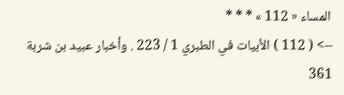المساء « 112 » * * *
--> ( 112 ) الأبيات في الطبري 1 / 223 . وأخبار عبيد بن شربة 361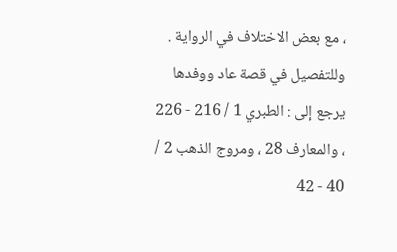، مع بعض الاختلاف في الرواية . وللتفصيل في قصة عاد ووفدها يرجع إلى : الطبري 1 / 216 - 226 ، والمعارف 28 ، ومروج الذهب 2 / 40 - 42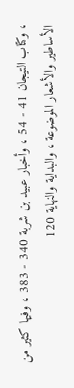، وكتاب التيجان 41 - 54 ، وأخبار عبيد بن شربة 340 - 383 ، وفيها كثير من الأساطير والأشعار الموضوعة ، والبداية والنهاية 120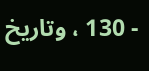- 130 ، وتاريخ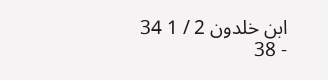ابن خلدون 2 / 1 34 - 38